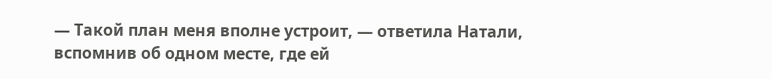— Такой план меня вполне устроит, — ответила Натали, вспомнив об одном месте, где ей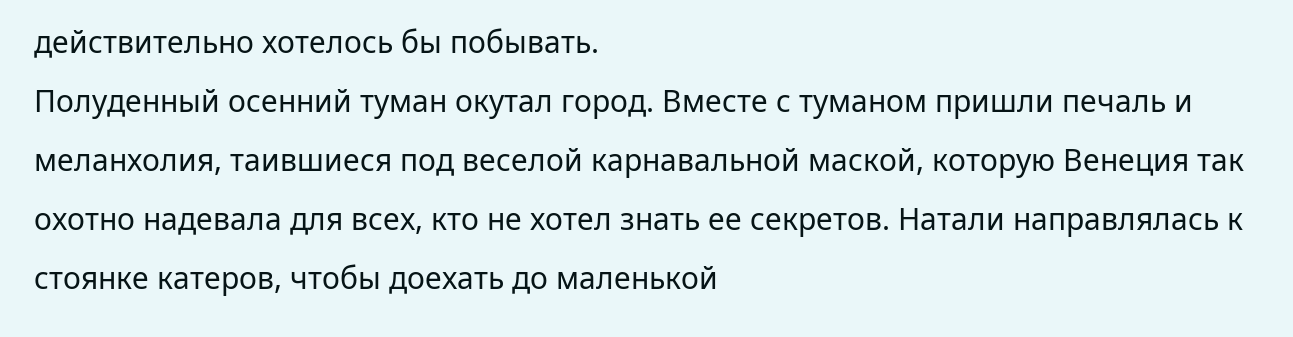действительно хотелось бы побывать.
Полуденный осенний туман окутал город. Вместе с туманом пришли печаль и меланхолия, таившиеся под веселой карнавальной маской, которую Венеция так охотно надевала для всех, кто не хотел знать ее секретов. Натали направлялась к стоянке катеров, чтобы доехать до маленькой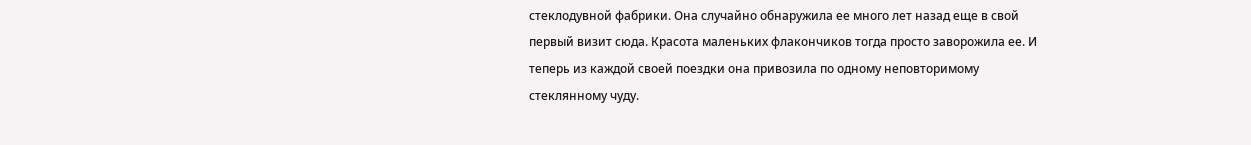стеклодувной фабрики. Она случайно обнаружила ее много лет назад еще в свой первый визит сюда. Красота маленьких флакончиков тогда просто заворожила ее. И теперь из каждой своей поездки она привозила по одному неповторимому стеклянному чуду.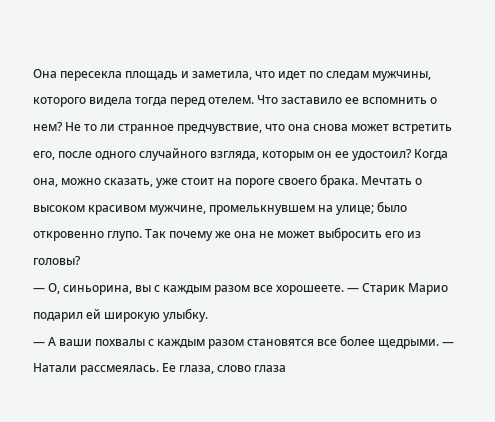Она пересекла площадь и заметила, что идет по следам мужчины, которого видела тогда перед отелем. Что заставило ее вспомнить о нем? Не то ли странное предчувствие, что она снова может встретить его, после одного случайного взгляда, которым он ее удостоил? Когда она, можно сказать, уже стоит на пороге своего брака. Мечтать о высоком красивом мужчине, промелькнувшем на улице; было откровенно глупо. Так почему же она не может выбросить его из головы?
— О, синьорина, вы с каждым разом все хорошеете. — Старик Марио подарил ей широкую улыбку.
— А ваши похвалы с каждым разом становятся все более щедрыми. — Натали рассмеялась. Ее глаза, слово глаза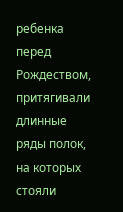ребенка перед Рождеством, притягивали длинные ряды полок, на которых стояли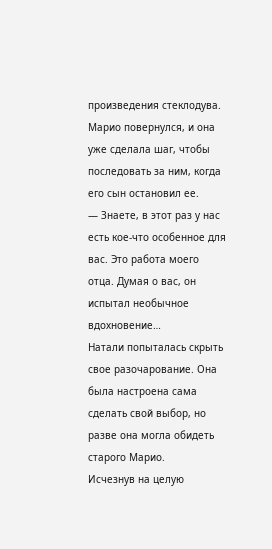произведения стеклодува.
Марио повернулся, и она уже сделала шаг, чтобы последовать за ним, когда его сын остановил ее.
— Знаете, в этот раз у нас есть кое-что особенное для вас. Это работа моего отца. Думая о вас, он испытал необычное вдохновение…
Натали попыталась скрыть свое разочарование. Она была настроена сама сделать свой выбор, но разве она могла обидеть старого Марио.
Исчезнув на целую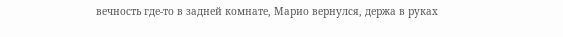вечность где-то в задней комнате, Марио вернулся, держа в руках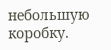небольшую коробку.